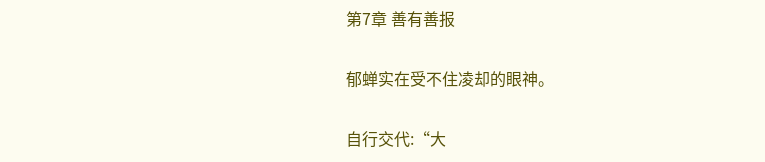第7章 善有善报

郁蝉实在受不住凌却的眼神。

自行交代:“大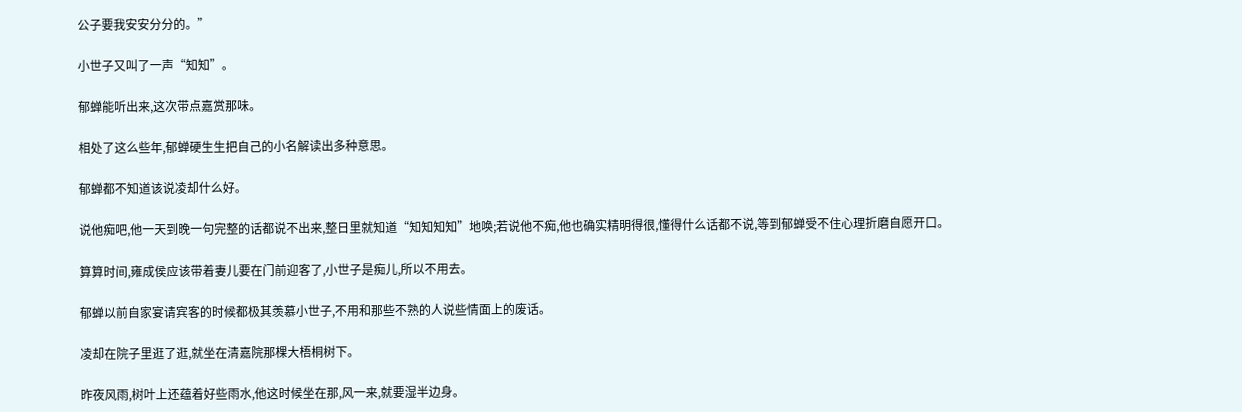公子要我安安分分的。”

小世子又叫了一声“知知”。

郁蝉能听出来,这次带点嘉赏那味。

相处了这么些年,郁蝉硬生生把自己的小名解读出多种意思。

郁蝉都不知道该说凌却什么好。

说他痴吧,他一天到晚一句完整的话都说不出来,整日里就知道“知知知知”地唤;若说他不痴,他也确实精明得很,懂得什么话都不说,等到郁蝉受不住心理折磨自愿开口。

算算时间,雍成侯应该带着妻儿要在门前迎客了,小世子是痴儿,所以不用去。

郁蝉以前自家宴请宾客的时候都极其羡慕小世子,不用和那些不熟的人说些情面上的废话。

凌却在院子里逛了逛,就坐在清嘉院那棵大梧桐树下。

昨夜风雨,树叶上还蕴着好些雨水,他这时候坐在那,风一来,就要湿半边身。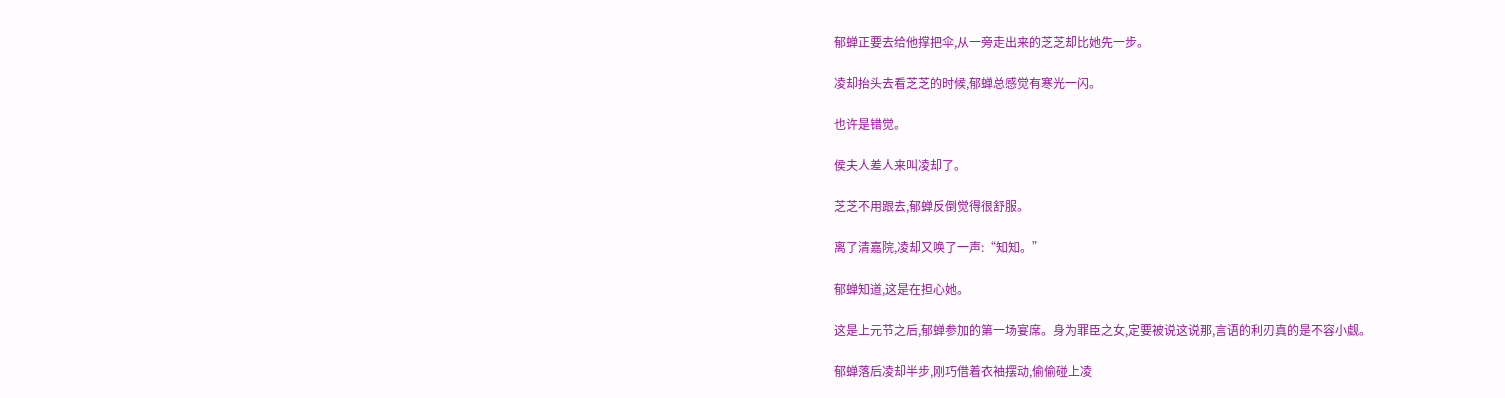郁蝉正要去给他撑把伞,从一旁走出来的芝芝却比她先一步。

凌却抬头去看芝芝的时候,郁蝉总感觉有寒光一闪。

也许是错觉。

侯夫人差人来叫凌却了。

芝芝不用跟去,郁蝉反倒觉得很舒服。

离了清嘉院,凌却又唤了一声:“知知。”

郁蝉知道,这是在担心她。

这是上元节之后,郁蝉参加的第一场宴席。身为罪臣之女,定要被说这说那,言语的利刃真的是不容小觑。

郁蝉落后凌却半步,刚巧借着衣袖摆动,偷偷碰上凌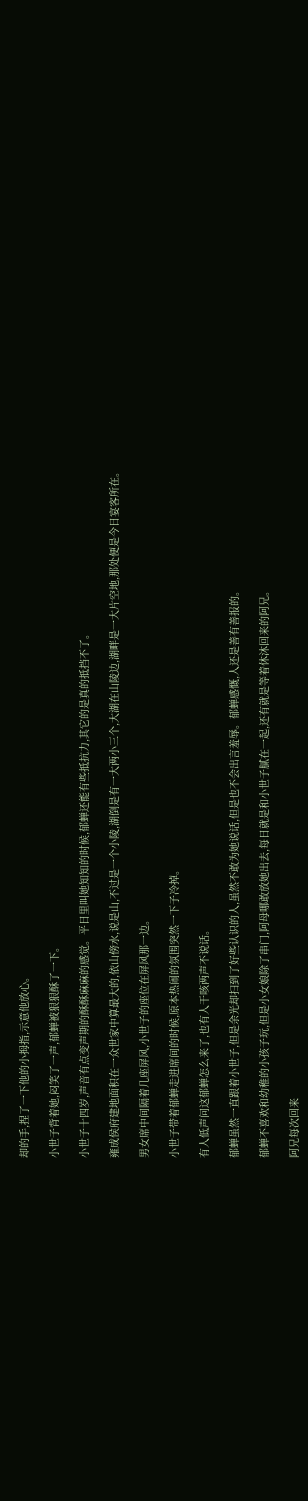却的手,捏了一下他的小拇指,示意他放心。

小世子背着她,闷笑了一声,郁蝉被狠狠酥了一下。

小世子十四岁,声音有点变声期的酥酥麻麻的感觉。平日里叫她知知的时候,郁蝉还能有些抵抗力,其它的是真的抵挡不了。

雍成侯府建地面积在一众世家中算最大的,依山傍水,说是山,不过是一个小陵,湖倒是有一大两小三个,大湖在山陵边,湖畔是一大片空地,那处便是今日宴客所在。

男女席中间隔着几座屏风,小世子的座位在屏风那一边。

小世子带着郁蝉走进席间的时候,原本热闹的氛围突然一下子冷掉。

有人低声问这郁蝉怎么来了,也有人干咳两声不说话。

郁蝉虽然一直跟着小世子,但是余光却扫到了好些认识的人,虽然不敢为她说话,但是也不会出言羞辱。郁蝉感慨,人还是善有善报的。

郁蝉不喜欢和幼稚的小孩子玩,但是小女娘除了串门,阿母哪敢放她出去,每日就是和小世子腻在一起,还有就是等着休沐回来的阿兄。

阿兄每次回来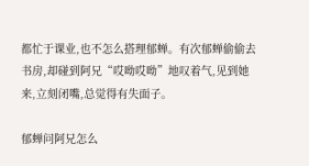都忙于课业,也不怎么搭理郁蝉。有次郁蝉偷偷去书房,却碰到阿兄“哎呦哎呦”地叹着气,见到她来,立刻闭嘴,总觉得有失面子。

郁蝉问阿兄怎么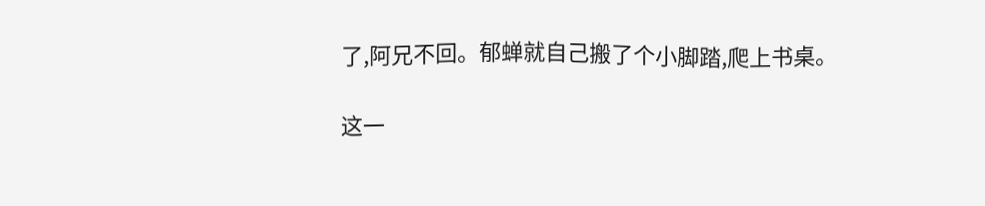了,阿兄不回。郁蝉就自己搬了个小脚踏,爬上书桌。

这一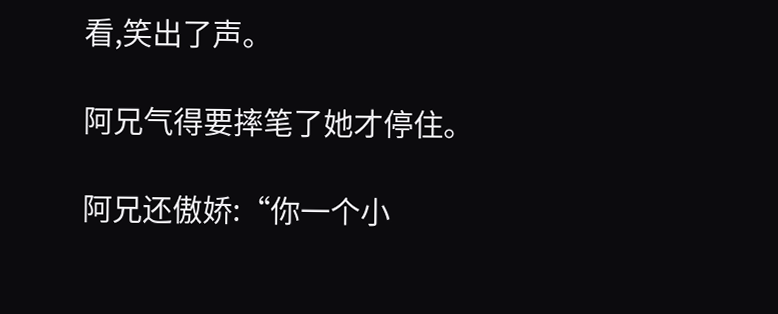看,笑出了声。

阿兄气得要摔笔了她才停住。

阿兄还傲娇:“你一个小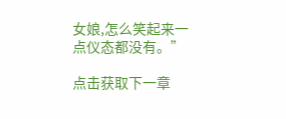女娘,怎么笑起来一点仪态都没有。”

点击获取下一章